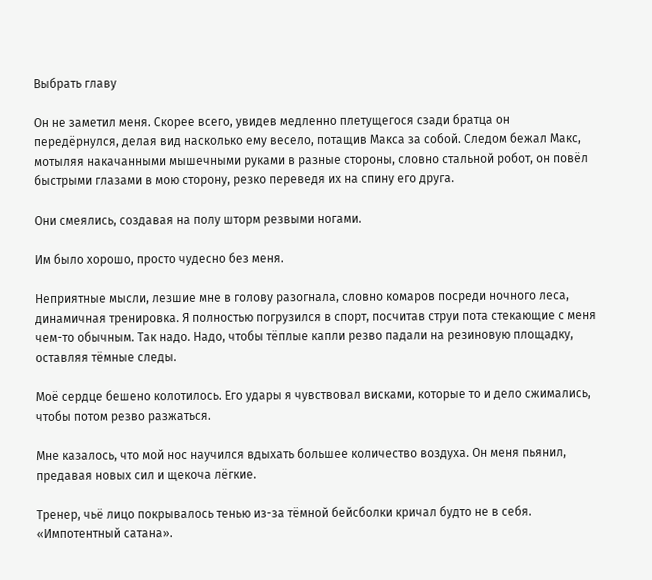Выбрать главу

Он не заметил меня. Скорее всего, увидев медленно плетущегося сзади братца он передёрнулся, делая вид насколько ему весело, потащив Макса за собой. Следом бежал Макс, мотыляя накачанными мышечными руками в разные стороны, словно стальной робот, он повёл быстрыми глазами в мою сторону, резко переведя их на спину его друга.

Они смеялись, создавая на полу шторм резвыми ногами.

Им было хорошо, просто чудесно без меня.

Неприятные мысли, лезшие мне в голову разогнала, словно комаров посреди ночного леса, динамичная тренировка. Я полностью погрузился в спорт, посчитав струи пота стекающие с меня чем-то обычным. Так надо. Надо, чтобы тёплые капли резво падали на резиновую площадку, оставляя тёмные следы.

Моё сердце бешено колотилось. Его удары я чувствовал висками, которые то и дело сжимались, чтобы потом резво разжаться.

Мне казалось, что мой нос научился вдыхать большее количество воздуха. Он меня пьянил, предавая новых сил и щекоча лёгкие.

Тренер, чьё лицо покрывалось тенью из-за тёмной бейсболки кричал будто не в себя. «Импотентный сатана».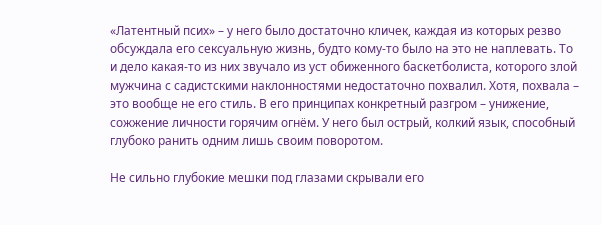«Латентный псих» – у него было достаточно кличек, каждая из которых резво обсуждала его сексуальную жизнь, будто кому-то было на это не наплевать. То и дело какая-то из них звучало из уст обиженного баскетболиста, которого злой мужчина с садистскими наклонностями недостаточно похвалил. Хотя, похвала – это вообще не его стиль. В его принципах конкретный разгром – унижение, сожжение личности горячим огнём. У него был острый, колкий язык, способный глубоко ранить одним лишь своим поворотом.

Не сильно глубокие мешки под глазами скрывали его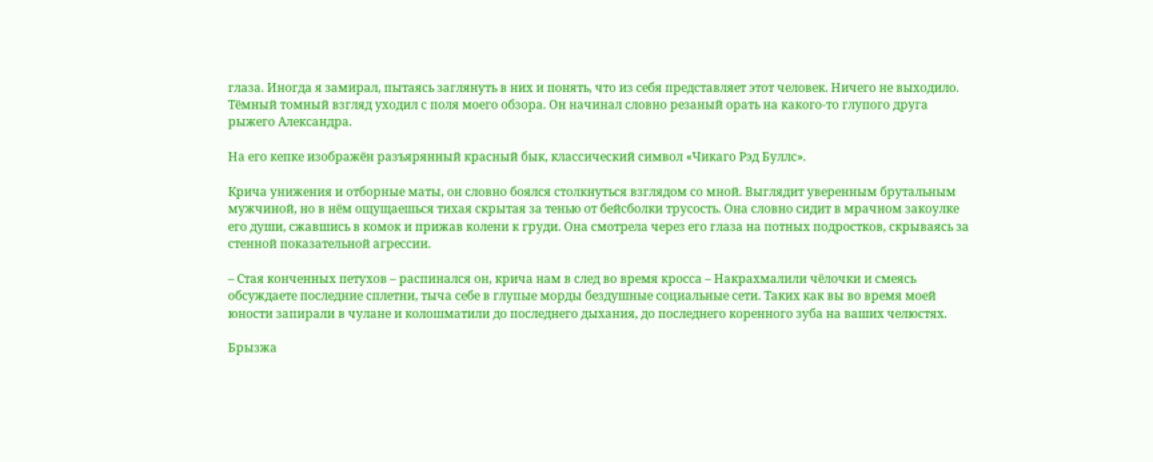глаза. Иногда я замирал, пытаясь заглянуть в них и понять, что из себя представляет этот человек. Ничего не выходило. Тёмный томный взгляд уходил с поля моего обзора. Он начинал словно резаный орать на какого-то глупого друга рыжего Александра.

На его кепке изображён разъярянный красный бык, классический символ «Чикаго Рэд Буллс».

Крича унижения и отборные маты, он словно боялся столкнуться взглядом со мной. Выглядит уверенным брутальным мужчиной, но в нём ощущаешься тихая скрытая за тенью от бейсболки трусость. Она словно сидит в мрачном закоулке его души, сжавшись в комок и прижав колени к груди. Она смотрела через его глаза на потных подростков, скрываясь за стенной показательной агрессии.

– Стая конченных петухов – распинался он, крича нам в след во время кросса – Накрахмалили чёлочки и смеясь обсуждаете последние сплетни, тыча себе в глупые морды бездушные социальные сети. Таких как вы во время моей юности запирали в чулане и колошматили до последнего дыхания, до последнего коренного зуба на ваших челюстях.

Брызжа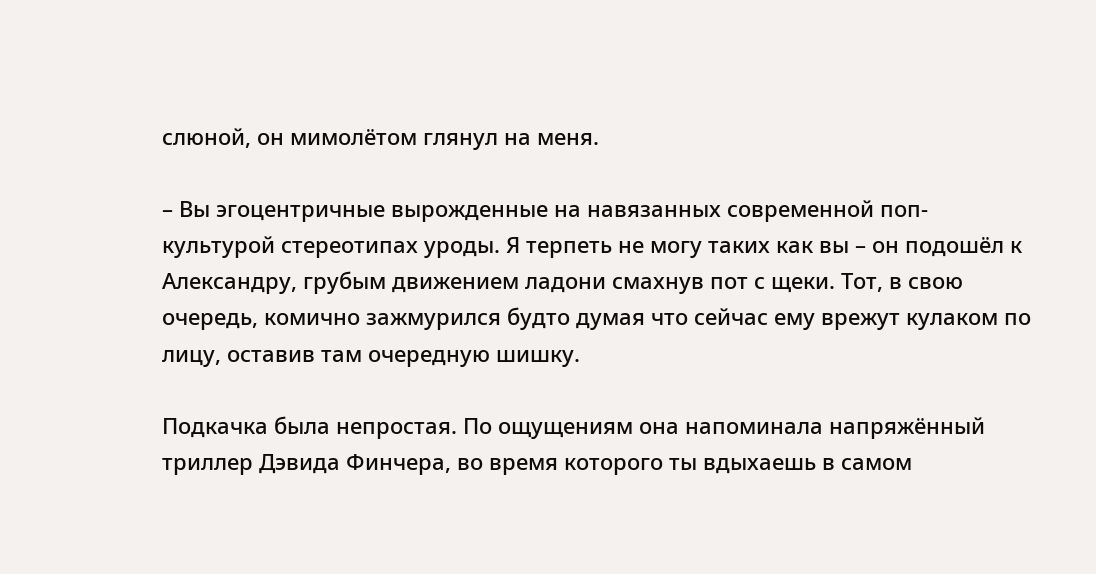слюной, он мимолётом глянул на меня.

– Вы эгоцентричные вырожденные на навязанных современной поп-культурой стереотипах уроды. Я терпеть не могу таких как вы – он подошёл к Александру, грубым движением ладони смахнув пот с щеки. Тот, в свою очередь, комично зажмурился будто думая что сейчас ему врежут кулаком по лицу, оставив там очередную шишку.

Подкачка была непростая. По ощущениям она напоминала напряжённый триллер Дэвида Финчера, во время которого ты вдыхаешь в самом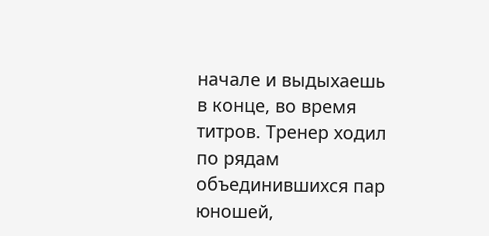начале и выдыхаешь в конце, во время титров. Тренер ходил по рядам объединившихся пар юношей,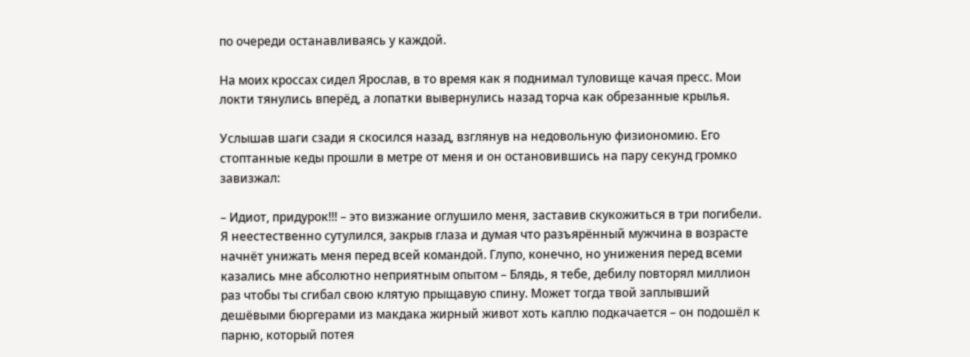по очереди останавливаясь у каждой.

На моих кроссах сидел Ярослав, в то время как я поднимал туловище качая пресс. Мои локти тянулись вперёд, а лопатки вывернулись назад торча как обрезанные крылья.

Услышав шаги сзади я скосился назад, взглянув на недовольную физиономию. Его стоптанные кеды прошли в метре от меня и он остановившись на пару секунд громко завизжал:

– Идиот, придурок!!! – это визжание оглушило меня, заставив скукожиться в три погибели. Я неестественно сутулился, закрыв глаза и думая что разъярённый мужчина в возрасте начнёт унижать меня перед всей командой. Глупо, конечно, но унижения перед всеми казались мне абсолютно неприятным опытом – Блядь, я тебе, дебилу повторял миллион раз чтобы ты сгибал свою клятую прыщавую спину. Может тогда твой заплывший дешёвыми бюргерами из макдака жирный живот хоть каплю подкачается – он подошёл к парню, который потея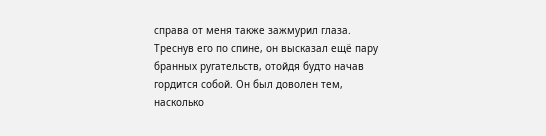справа от меня также зажмурил глаза. Треснув его по спине, он высказал ещё пару бранных ругательств, отойдя будто начав гордится собой. Он был доволен тем, насколько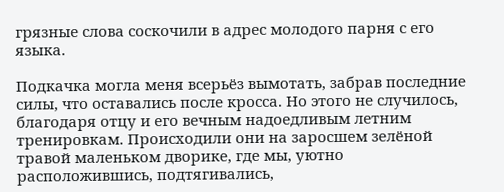грязные слова соскочили в адрес молодого парня с его языка.

Подкачка могла меня всерьёз вымотать, забрав последние силы, что оставались после кросса. Но этого не случилось, благодаря отцу и его вечным надоедливым летним тренировкам. Происходили они на заросшем зелёной травой маленьком дворике, где мы, уютно расположившись, подтягивались,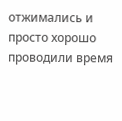отжимались и просто хорошо проводили время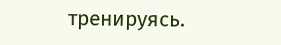тренируясь.